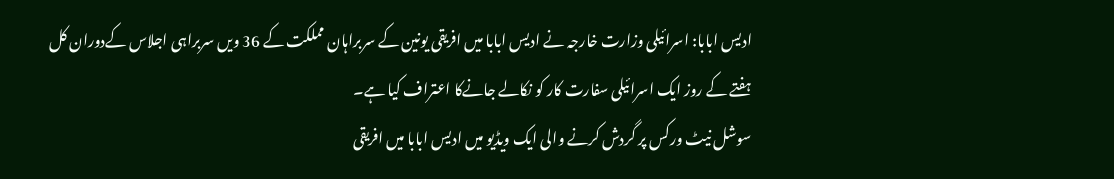ادیس ابابا: اسرائیلی وزارت خارجہ نے ادیس ابابا میں افریقی یونین کے سربراہان مملکت کے 36 ویں سربراہی اجلاس کےدوران کل ہفتے کے روز ایک اسرائیلی سفارت کار کو نکالے جانےکا اعتراف کیا ہے۔
سوشل نیٹ ورکس پر گردش کرنے والی ایک ویڈیو میں ادیس ابابا میں افریقی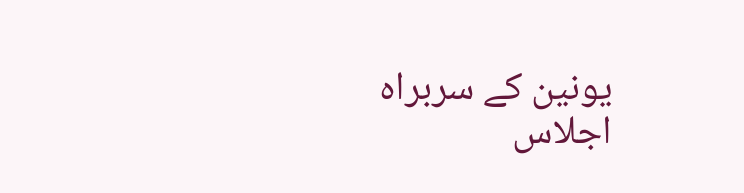یونین کے سربراہ اجلاس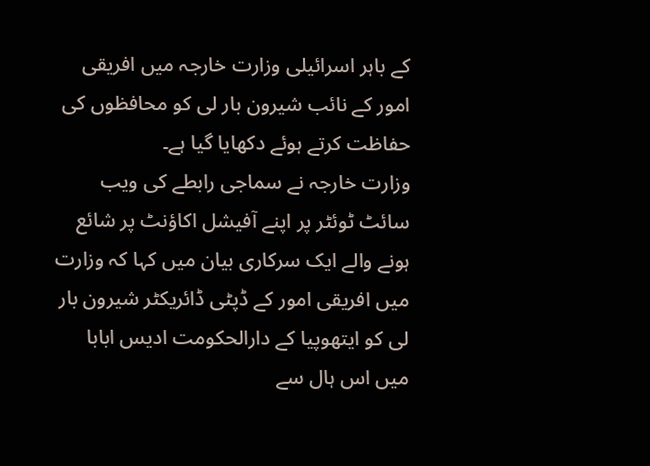کے باہر اسرائیلی وزارت خارجہ میں افریقی امور کے نائب شیرون بار لی کو محافظوں کی حفاظت کرتے ہوئے دکھایا گیا ہے۔
وزارت خارجہ نے سماجی رابطے کی ویب سائٹ ٹوئٹر پر اپنے آفیشل اکاؤنٹ پر شائع ہونے والے ایک سرکاری بیان میں کہا کہ وزارت میں افریقی امور کے ڈپٹی ڈائریکٹر شیرون بار لی کو ایتھوپیا کے دارالحکومت ادیس ابابا میں اس ہال سے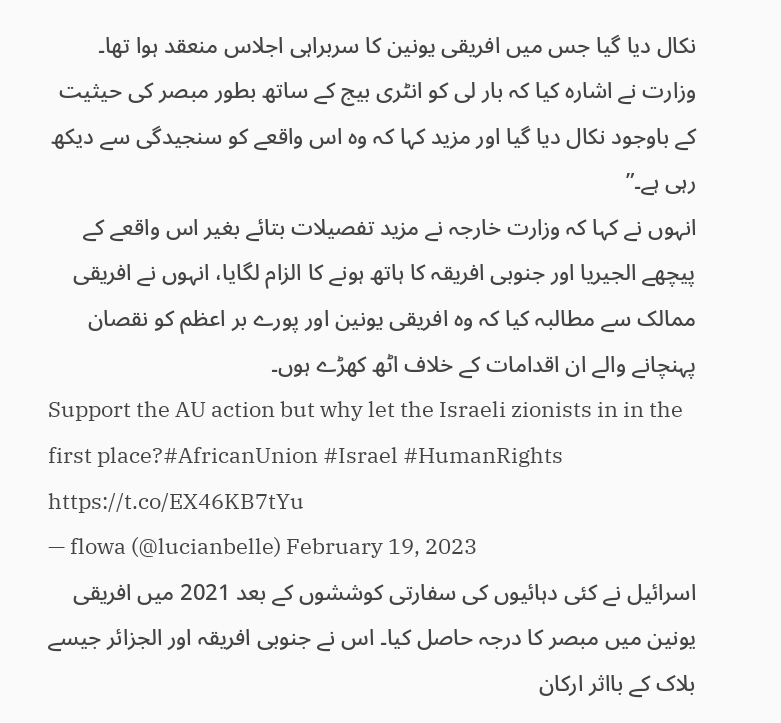نکال دیا گیا جس میں افریقی یونین کا سربراہی اجلاس منعقد ہوا تھا۔
وزارت نے اشارہ کیا کہ بار لی کو انٹری بیج کے ساتھ بطور مبصر کی حیثیت کے باوجود نکال دیا گیا اور مزید کہا کہ وہ اس واقعے کو سنجیدگی سے دیکھ رہی ہے۔”
انہوں نے کہا کہ وزارت خارجہ نے مزید تفصیلات بتائے بغیر اس واقعے کے پیچھے الجیریا اور جنوبی افریقہ کا ہاتھ ہونے کا الزام لگایا، انہوں نے افریقی ممالک سے مطالبہ کیا کہ وہ افریقی یونین اور پورے بر اعظم کو نقصان پہنچانے والے ان اقدامات کے خلاف اٹھ کھڑے ہوں۔
Support the AU action but why let the Israeli zionists in in the first place?#AfricanUnion #Israel #HumanRights https://t.co/EX46KB7tYu
— flowa (@lucianbelle) February 19, 2023
اسرائیل نے کئی دہائیوں کی سفارتی کوششوں کے بعد 2021 میں افریقی یونین میں مبصر کا درجہ حاصل کیا۔ اس نے جنوبی افریقہ اور الجزائر جیسے بلاک کے بااثر ارکان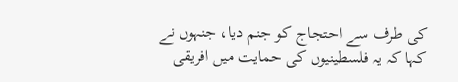کی طرف سے احتجاج کو جنم دیا، جنہوں نے کہا کہ یہ فلسطینیوں کی حمایت میں افریقی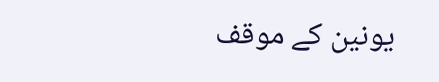یونین کے موقف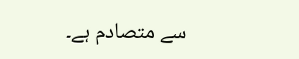سے متصادم ہے۔